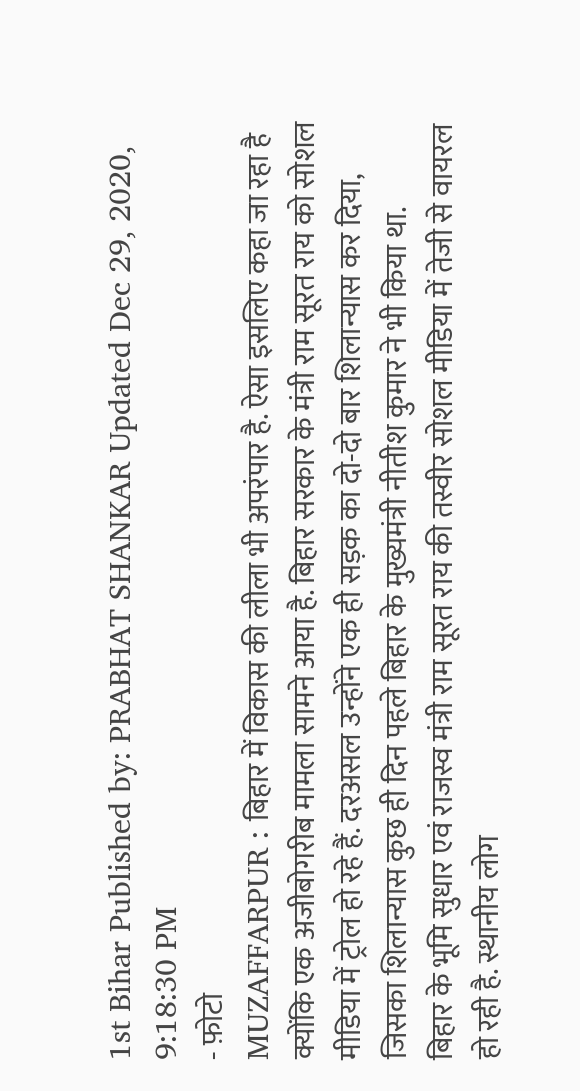1st Bihar Published by: PRABHAT SHANKAR Updated Dec 29, 2020, 9:18:30 PM
- फ़ोटो
MUZAFFARPUR : बिहार में विकास की लीला भी अपरंपार है. ऐसा इसलिए कहा जा रहा है क्योंकि एक अजीबोगरीब मामला सामने आया है. बिहार सरकार के मंत्री राम सूरत राय को सोशल मीडिया में ट्रोल हो रहे हैं. दरअसल उन्होंने एक ही सड़क का दो-दो बार शिलान्यास कर दिया, जिसका शिलान्यास कुछ ही दिन पहले बिहार के मुख्यमंत्री नीतीश कुमार ने भी किया था.
बिहार के भूमि सुधार एवं राजस्व मंत्री राम सूरत राय की तस्वीर सोशल मीडिया में तेजी से वायरल हो रही है. स्थानीय लोग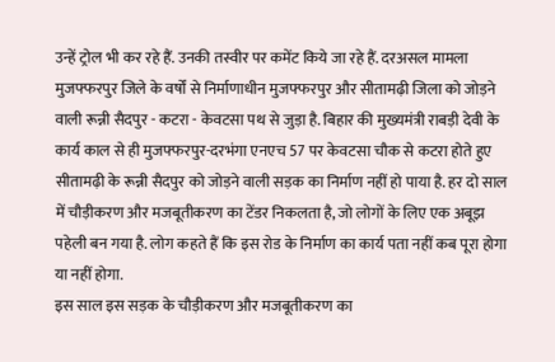उन्हें ट्रोल भी कर रहे हैं. उनकी तस्वीर पर कमेंट किये जा रहे हैं. दरअसल मामला मुजफ्फरपुर जिले के वर्षों से निर्माणाधीन मुजफ्फरपुर और सीतामढ़ी जिला को जोड़ने वाली रून्नी सैदपुर - कटरा - केवटसा पथ से जुड़ा है. बिहार की मुख्यमंत्री राबड़ी देवी के कार्य काल से ही मुजफ्फरपुर-दरभंगा एनएच 57 पर केवटसा चौक से कटरा होते हुए सीतामढ़ी के रून्नी सैदपुर को जोड़ने वाली सड़क का निर्माण नहीं हो पाया है. हर दो साल में चौड़ीकरण और मजबूतीकरण का टेंडर निकलता है, जो लोगों के लिए एक अबूझ पहेली बन गया है. लोग कहते हैं कि इस रोड के निर्माण का कार्य पता नहीं कब पूरा होगा या नहीं होगा.
इस साल इस सड़क के चौड़ीकरण और मजबूतीकरण का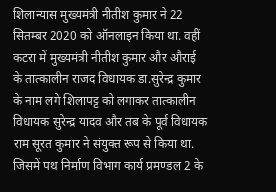शिलान्यास मुख्यमंत्री नीतीश कुमार ने 22 सितम्बर 2020 को ऑनलाइन किया था. वहीं कटरा में मुख्यमंत्री नीतीश कुमार और औराई के तात्कालीन राजद विधायक डा.सुरेन्द्र कुमार के नाम लगे शिलापट्ट को लगाकर तात्कालीन विधायक सुरेन्द्र यादव और तब के पूर्व विधायक राम सूरत कुमार ने संयुक्त रूप से किया था. जिसमें पथ निर्माण विभाग कार्य प्रमण्डल 2 के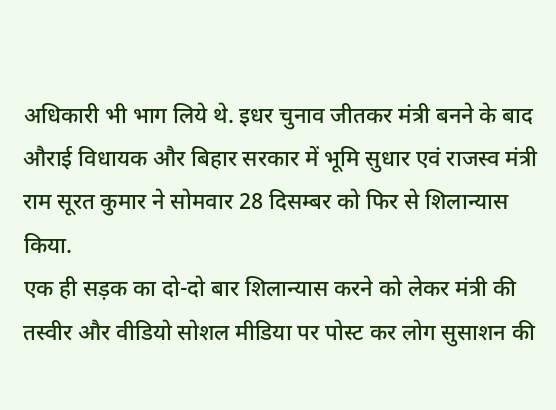अधिकारी भी भाग लिये थे. इधर चुनाव जीतकर मंत्री बनने के बाद औराई विधायक और बिहार सरकार में भूमि सुधार एवं राजस्व मंत्री राम सूरत कुमार ने सोमवार 28 दिसम्बर को फिर से शिलान्यास किया.
एक ही सड़क का दो-दो बार शिलान्यास करने को लेकर मंत्री की तस्वीर और वीडियो सोशल मीडिया पर पोस्ट कर लोग सुसाशन की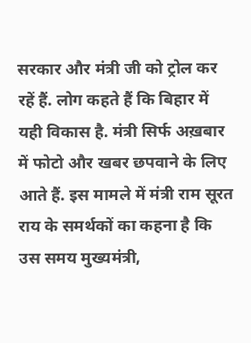सरकार और मंत्री जी को ट्रोल कर रहें हैं. लोग कहते हैं कि बिहार में यही विकास है. मंत्री सिर्फ अख़बार में फोटो और खबर छपवाने के लिए आते हैं. इस मामले में मंत्री राम सूरत राय के समर्थकों का कहना है कि उस समय मुख्यमंत्री,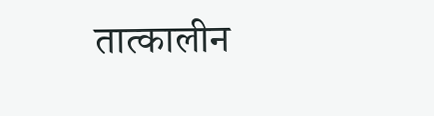तात्कालीन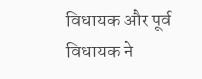विधायक और पूर्व विधायक ने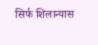सिर्फ शिलान्यास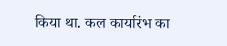किया था. कल कार्यारंभ का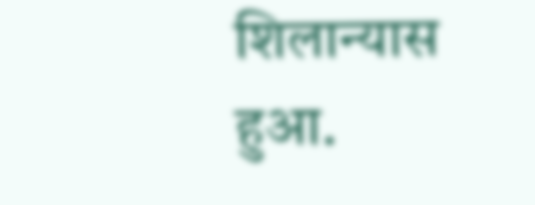शिलान्यास हुआ.